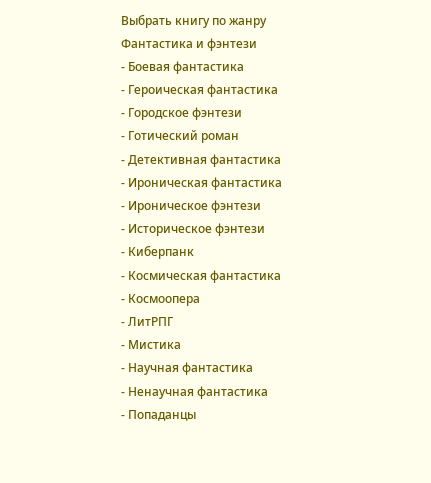Выбрать книгу по жанру
Фантастика и фэнтези
- Боевая фантастика
- Героическая фантастика
- Городское фэнтези
- Готический роман
- Детективная фантастика
- Ироническая фантастика
- Ироническое фэнтези
- Историческое фэнтези
- Киберпанк
- Космическая фантастика
- Космоопера
- ЛитРПГ
- Мистика
- Научная фантастика
- Ненаучная фантастика
- Попаданцы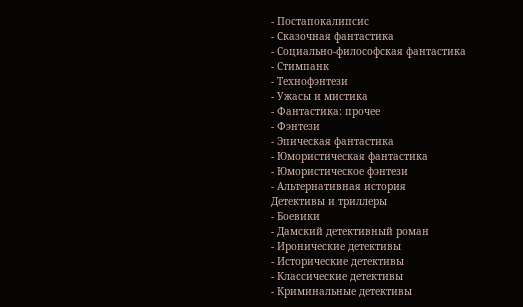- Постапокалипсис
- Сказочная фантастика
- Социально-философская фантастика
- Стимпанк
- Технофэнтези
- Ужасы и мистика
- Фантастика: прочее
- Фэнтези
- Эпическая фантастика
- Юмористическая фантастика
- Юмористическое фэнтези
- Альтернативная история
Детективы и триллеры
- Боевики
- Дамский детективный роман
- Иронические детективы
- Исторические детективы
- Классические детективы
- Криминальные детективы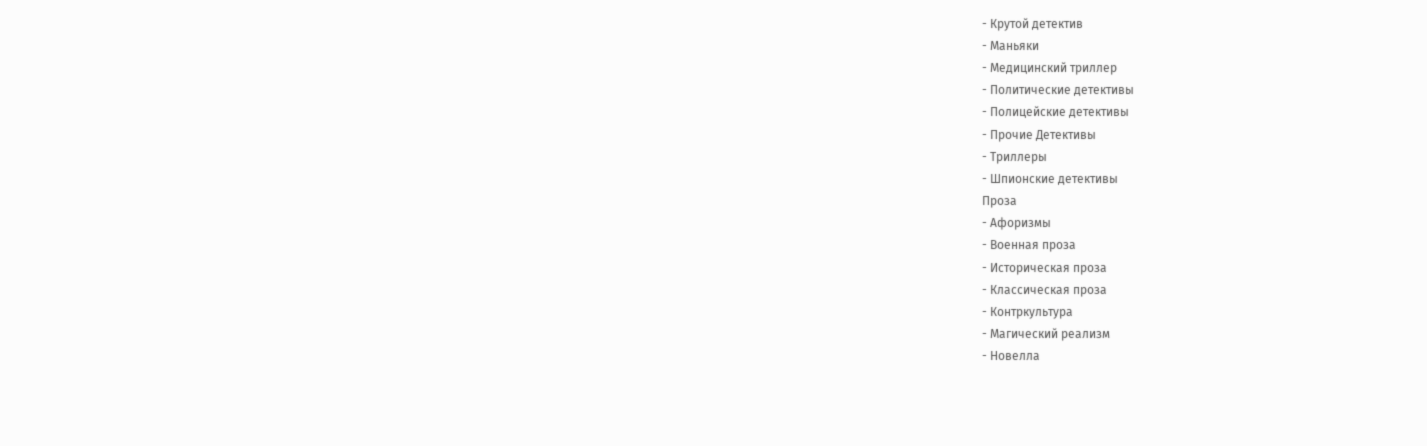- Крутой детектив
- Маньяки
- Медицинский триллер
- Политические детективы
- Полицейские детективы
- Прочие Детективы
- Триллеры
- Шпионские детективы
Проза
- Афоризмы
- Военная проза
- Историческая проза
- Классическая проза
- Контркультура
- Магический реализм
- Новелла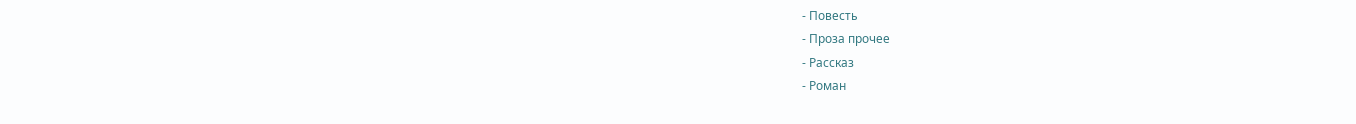- Повесть
- Проза прочее
- Рассказ
- Роман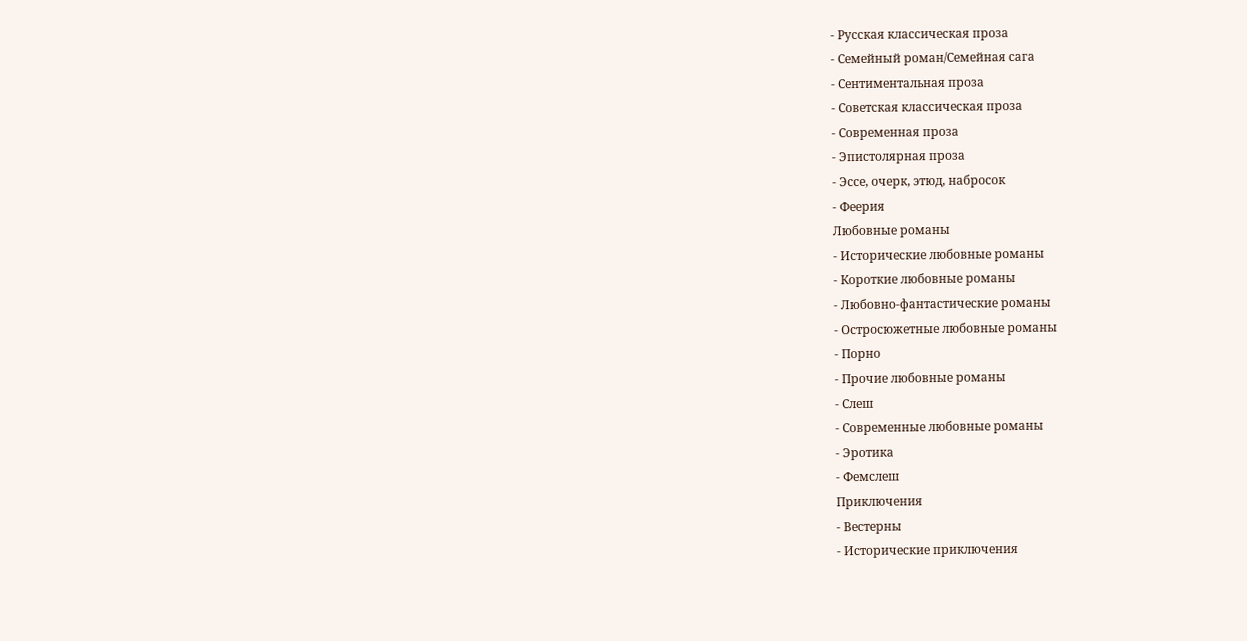- Русская классическая проза
- Семейный роман/Семейная сага
- Сентиментальная проза
- Советская классическая проза
- Современная проза
- Эпистолярная проза
- Эссе, очерк, этюд, набросок
- Феерия
Любовные романы
- Исторические любовные романы
- Короткие любовные романы
- Любовно-фантастические романы
- Остросюжетные любовные романы
- Порно
- Прочие любовные романы
- Слеш
- Современные любовные романы
- Эротика
- Фемслеш
Приключения
- Вестерны
- Исторические приключения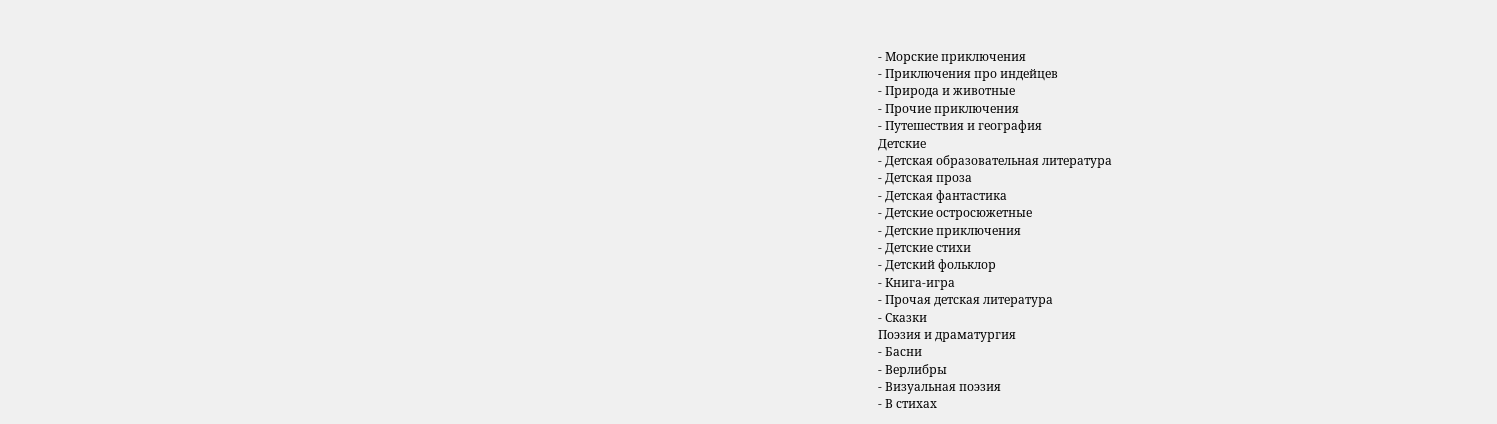- Морские приключения
- Приключения про индейцев
- Природа и животные
- Прочие приключения
- Путешествия и география
Детские
- Детская образовательная литература
- Детская проза
- Детская фантастика
- Детские остросюжетные
- Детские приключения
- Детские стихи
- Детский фольклор
- Книга-игра
- Прочая детская литература
- Сказки
Поэзия и драматургия
- Басни
- Верлибры
- Визуальная поэзия
- В стихах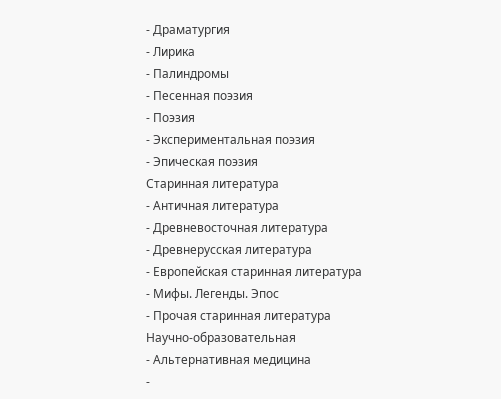- Драматургия
- Лирика
- Палиндромы
- Песенная поэзия
- Поэзия
- Экспериментальная поэзия
- Эпическая поэзия
Старинная литература
- Античная литература
- Древневосточная литература
- Древнерусская литература
- Европейская старинная литература
- Мифы. Легенды. Эпос
- Прочая старинная литература
Научно-образовательная
- Альтернативная медицина
-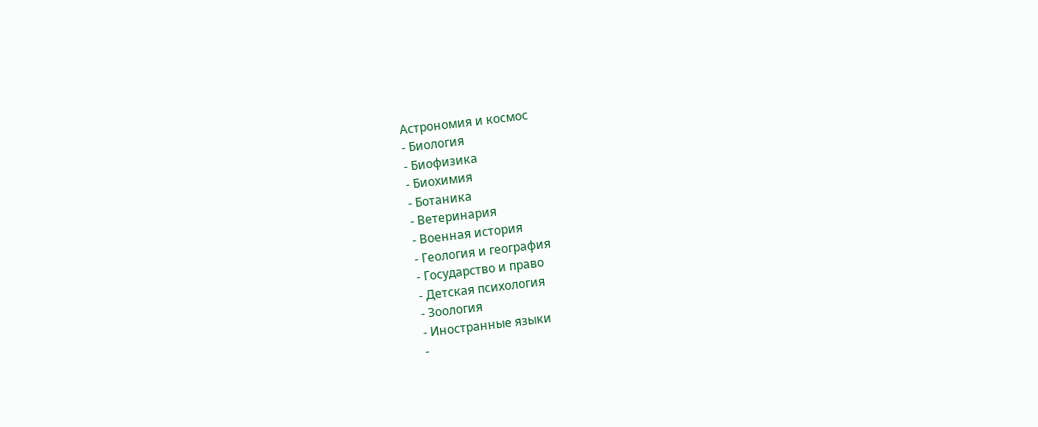Астрономия и космос
- Биология
- Биофизика
- Биохимия
- Ботаника
- Ветеринария
- Военная история
- Геология и география
- Государство и право
- Детская психология
- Зоология
- Иностранные языки
-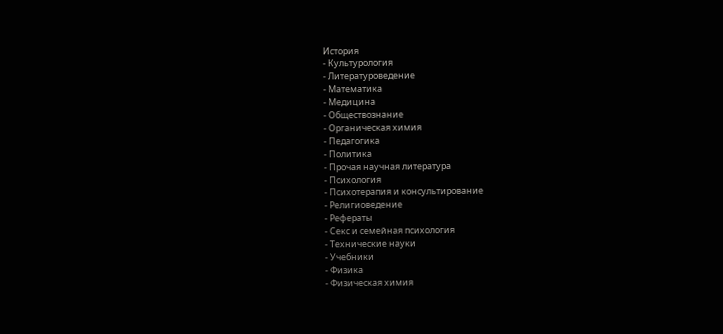История
- Культурология
- Литературоведение
- Математика
- Медицина
- Обществознание
- Органическая химия
- Педагогика
- Политика
- Прочая научная литература
- Психология
- Психотерапия и консультирование
- Религиоведение
- Рефераты
- Секс и семейная психология
- Технические науки
- Учебники
- Физика
- Физическая химия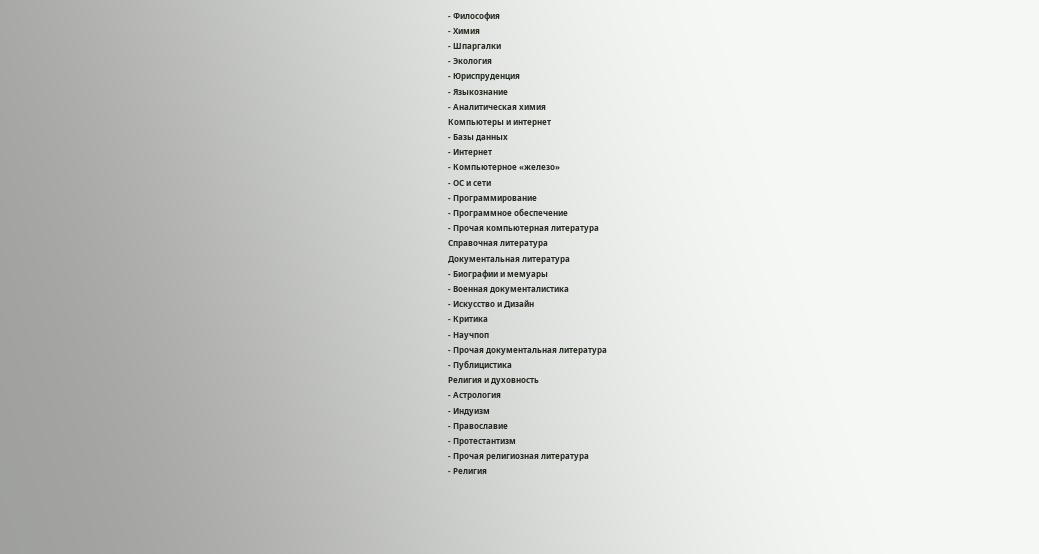- Философия
- Химия
- Шпаргалки
- Экология
- Юриспруденция
- Языкознание
- Аналитическая химия
Компьютеры и интернет
- Базы данных
- Интернет
- Компьютерное «железо»
- ОС и сети
- Программирование
- Программное обеспечение
- Прочая компьютерная литература
Справочная литература
Документальная литература
- Биографии и мемуары
- Военная документалистика
- Искусство и Дизайн
- Критика
- Научпоп
- Прочая документальная литература
- Публицистика
Религия и духовность
- Астрология
- Индуизм
- Православие
- Протестантизм
- Прочая религиозная литература
- Религия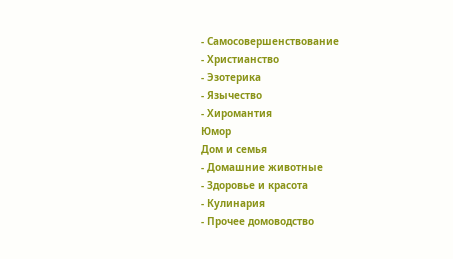- Самосовершенствование
- Христианство
- Эзотерика
- Язычество
- Хиромантия
Юмор
Дом и семья
- Домашние животные
- Здоровье и красота
- Кулинария
- Прочее домоводство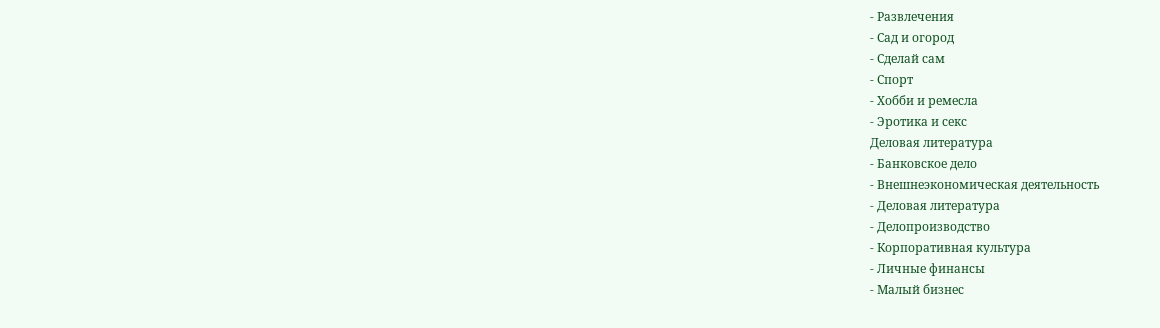- Развлечения
- Сад и огород
- Сделай сам
- Спорт
- Хобби и ремесла
- Эротика и секс
Деловая литература
- Банковское дело
- Внешнеэкономическая деятельность
- Деловая литература
- Делопроизводство
- Корпоративная культура
- Личные финансы
- Малый бизнес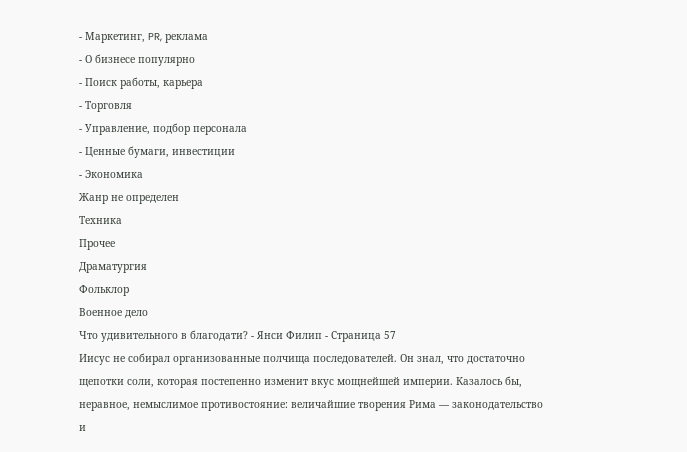- Маркетинг, PR, реклама
- О бизнесе популярно
- Поиск работы, карьера
- Торговля
- Управление, подбор персонала
- Ценные бумаги, инвестиции
- Экономика
Жанр не определен
Техника
Прочее
Драматургия
Фольклор
Военное дело
Что удивительного в благодати? - Янси Филип - Страница 57
Иисус не собирал организованные полчища последователей. Он знал, что достаточно щепотки соли, которая постепенно изменит вкус мощнейшей империи. Казалось бы, неравное, немыслимое противостояние: величайшие творения Рима — законодательство и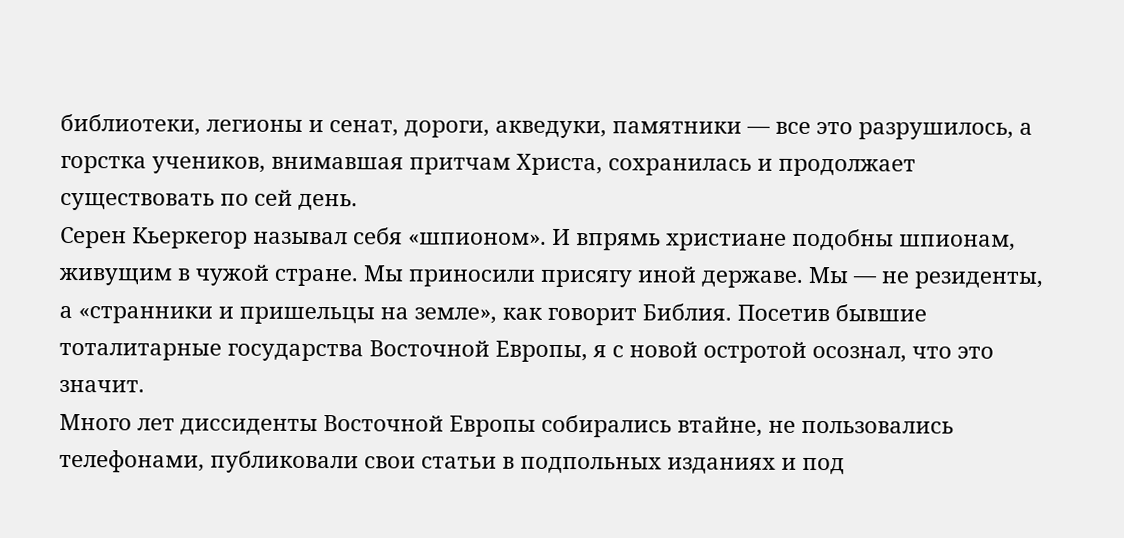библиотеки, легионы и сенат, дороги, акведуки, памятники — все это разрушилось, а горстка учеников, внимавшая притчам Христа, сохранилась и продолжает существовать по сей день.
Серен Кьеркегор называл себя «шпионом». И впрямь христиане подобны шпионам, живущим в чужой стране. Мы приносили присягу иной державе. Мы — не резиденты, а «странники и пришельцы на земле», как говорит Библия. Посетив бывшие тоталитарные государства Восточной Европы, я с новой остротой осознал, что это значит.
Много лет диссиденты Восточной Европы собирались втайне, не пользовались телефонами, публиковали свои статьи в подпольных изданиях и под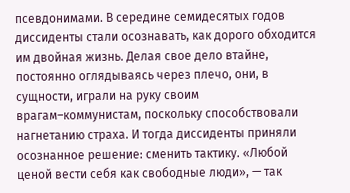псевдонимами. В середине семидесятых годов диссиденты стали осознавать, как дорого обходится им двойная жизнь. Делая свое дело втайне, постоянно оглядываясь через плечо, они, в сущности, играли на руку своим врагам–коммунистам, поскольку способствовали нагнетанию страха. И тогда диссиденты приняли осознанное решение: сменить тактику. «Любой ценой вести себя как свободные люди», — так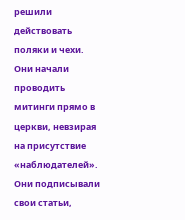решили действовать поляки и чехи. Они начали проводить митинги прямо в церкви, невзирая на присутствие «наблюдателей». Они подписывали свои статьи,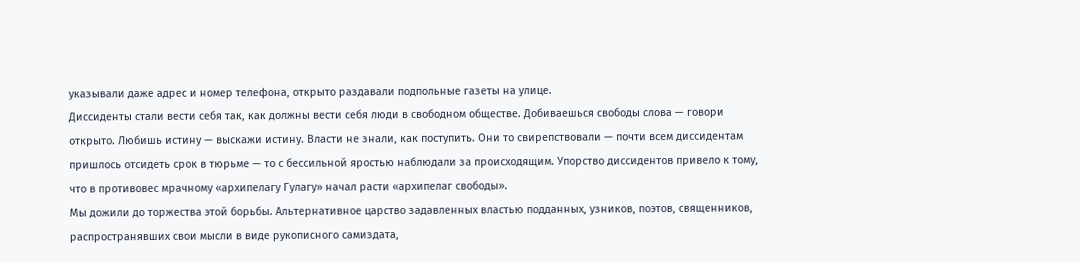указывали даже адрес и номер телефона, открыто раздавали подпольные газеты на улице.
Диссиденты стали вести себя так, как должны вести себя люди в свободном обществе. Добиваешься свободы слова — говори открыто. Любишь истину — выскажи истину. Власти не знали, как поступить. Они то свирепствовали — почти всем диссидентам пришлось отсидеть срок в тюрьме — то с бессильной яростью наблюдали за происходящим. Упорство диссидентов привело к тому, что в противовес мрачному «архипелагу Гулагу» начал расти «архипелаг свободы».
Мы дожили до торжества этой борьбы. Альтернативное царство задавленных властью подданных, узников, поэтов, священников, распространявших свои мысли в виде рукописного самиздата,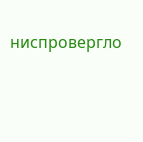ниспровергло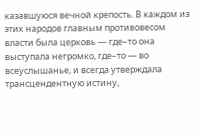казавшуюся вечной крепость. В каждом из этих народов главным противовесом власти была церковь — где–то она выступала негромко, где–то — во всеуслышанье, и всегда утверждала трансцендентную истину,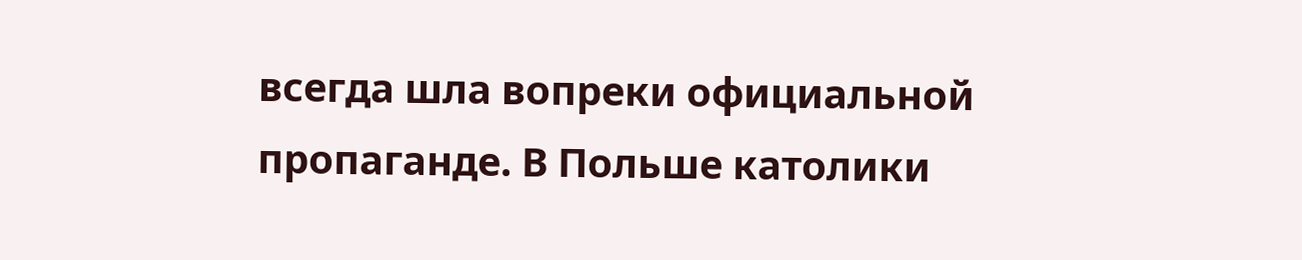всегда шла вопреки официальной пропаганде. В Польше католики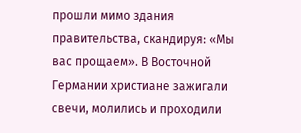прошли мимо здания правительства, скандируя: «Мы вас прощаем». В Восточной Германии христиане зажигали свечи, молились и проходили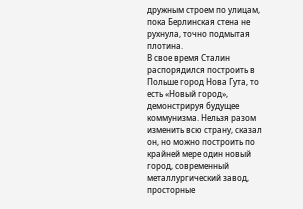дружным строем по улицам, пока Берлинская стена не рухнула, точно подмытая плотина.
В свое время Сталин распорядился построить в Польше город Нова Гута, то есть «Новый город», демонстрируя будущее коммунизма. Нельзя разом изменить всю страну, сказал он, но можно построить по крайней мере один новый город, современный металлургический завод, просторные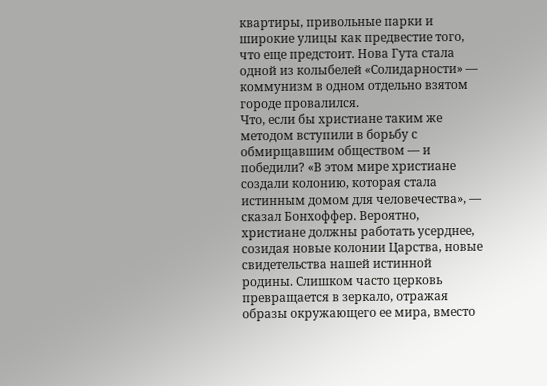квартиры, привольные парки и широкие улицы как предвестие того, что еще предстоит. Нова Гута стала одной из колыбелей «Солидарности» — коммунизм в одном отдельно взятом городе провалился.
Что, если бы христиане таким же методом вступили в борьбу с обмирщавшим обществом — и победили? «В этом мире христиане создали колонию, которая стала истинным домом для человечества», — сказал Бонхоффер. Вероятно, христиане должны работать усерднее, созидая новые колонии Царства, новые свидетельства нашей истинной родины. Слишком часто церковь превращается в зеркало, отражая образы окружающего ее мира, вместо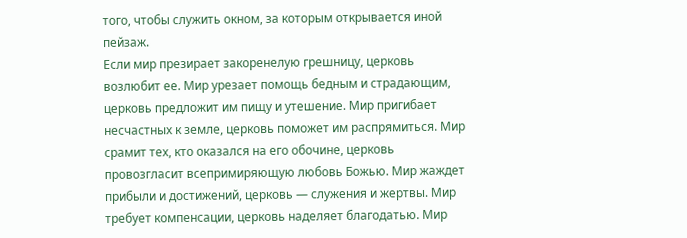того, чтобы служить окном, за которым открывается иной пейзаж.
Если мир презирает закоренелую грешницу, церковь возлюбит ее. Мир урезает помощь бедным и страдающим, церковь предложит им пищу и утешение. Мир пригибает несчастных к земле, церковь поможет им распрямиться. Мир срамит тех, кто оказался на его обочине, церковь провозгласит всепримиряющую любовь Божью. Мир жаждет прибыли и достижений, церковь — служения и жертвы. Мир требует компенсации, церковь наделяет благодатью. Мир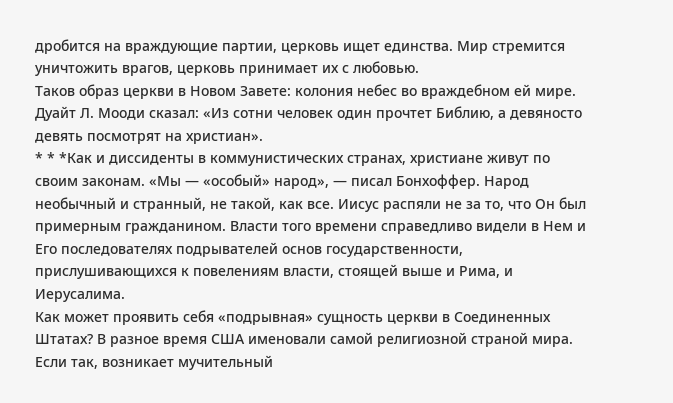дробится на враждующие партии, церковь ищет единства. Мир стремится уничтожить врагов, церковь принимает их с любовью.
Таков образ церкви в Новом Завете: колония небес во враждебном ей мире. Дуайт Л. Мооди сказал: «Из сотни человек один прочтет Библию, а девяносто девять посмотрят на христиан».
* * *Как и диссиденты в коммунистических странах, христиане живут по своим законам. «Мы — «особый» народ», — писал Бонхоффер. Народ необычный и странный, не такой, как все. Иисус распяли не за то, что Он был примерным гражданином. Власти того времени справедливо видели в Нем и Его последователях подрывателей основ государственности, прислушивающихся к повелениям власти, стоящей выше и Рима, и Иерусалима.
Как может проявить себя «подрывная» сущность церкви в Соединенных Штатах? В разное время США именовали самой религиозной страной мира. Если так, возникает мучительный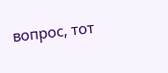вопрос, тот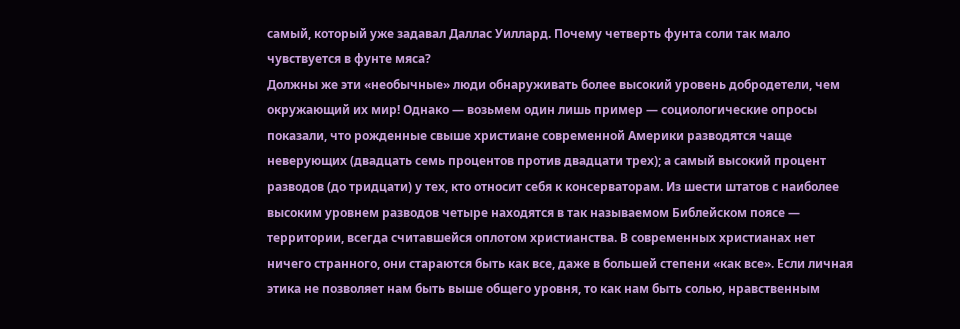самый, который уже задавал Даллас Уиллард. Почему четверть фунта соли так мало чувствуется в фунте мяса?
Должны же эти «необычные» люди обнаруживать более высокий уровень добродетели, чем окружающий их мир! Однако — возьмем один лишь пример — социологические опросы показали, что рожденные свыше христиане современной Америки разводятся чаще неверующих (двадцать семь процентов против двадцати трех); а самый высокий процент разводов (до тридцати) у тех, кто относит себя к консерваторам. Из шести штатов с наиболее высоким уровнем разводов четыре находятся в так называемом Библейском поясе — территории, всегда считавшейся оплотом христианства. В современных христианах нет ничего странного, они стараются быть как все, даже в большей степени «как все». Если личная этика не позволяет нам быть выше общего уровня, то как нам быть солью, нравственным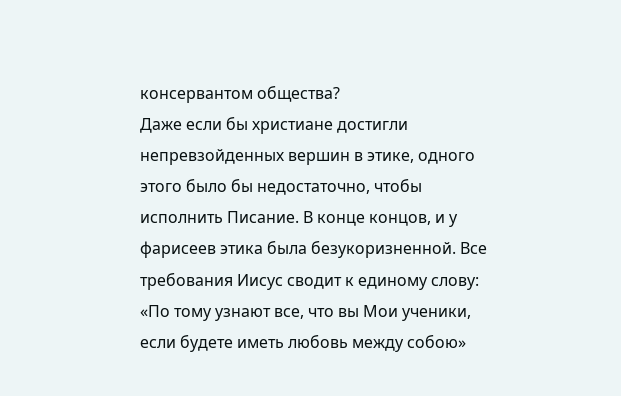консервантом общества?
Даже если бы христиане достигли непревзойденных вершин в этике, одного этого было бы недостаточно, чтобы исполнить Писание. В конце концов, и у фарисеев этика была безукоризненной. Все требования Иисус сводит к единому слову: «По тому узнают все, что вы Мои ученики, если будете иметь любовь между собою»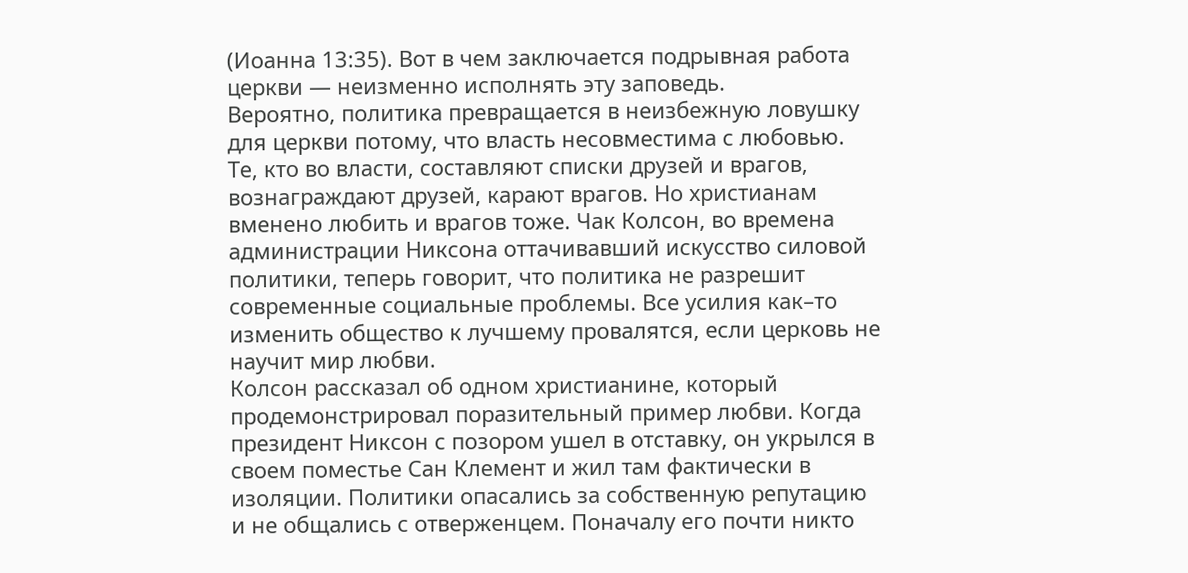(Иоанна 13:35). Вот в чем заключается подрывная работа церкви — неизменно исполнять эту заповедь.
Вероятно, политика превращается в неизбежную ловушку для церкви потому, что власть несовместима с любовью. Те, кто во власти, составляют списки друзей и врагов, вознаграждают друзей, карают врагов. Но христианам вменено любить и врагов тоже. Чак Колсон, во времена администрации Никсона оттачивавший искусство силовой политики, теперь говорит, что политика не разрешит современные социальные проблемы. Все усилия как–то изменить общество к лучшему провалятся, если церковь не научит мир любви.
Колсон рассказал об одном христианине, который продемонстрировал поразительный пример любви. Когда президент Никсон с позором ушел в отставку, он укрылся в своем поместье Сан Клемент и жил там фактически в изоляции. Политики опасались за собственную репутацию и не общались с отверженцем. Поначалу его почти никто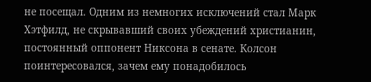не посещал. Одним из немногих исключений стал Марк Хэтфилд, не скрывавший своих убеждений христианин, постоянный оппонент Никсона в сенате. Колсон поинтересовался, зачем ему понадобилось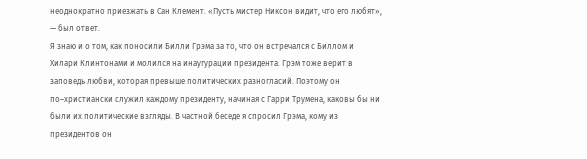неоднократно приезжать в Сан Клемент. «Пусть мистер Никсон видит, что его любят», — был ответ.
Я знаю и о том, как поносили Билли Грэма за то, что он встречался с Биллом и Хилари Клинтонами и молился на инаугурации президента. Грэм тоже верит в заповедь любви, которая превыше политических разногласий. Поэтому он по–христиански служил каждому президенту, начиная с Гарри Трумена, каковы бы ни были их политические взгляды. В частной беседе я спросил Грэма, кому из президентов он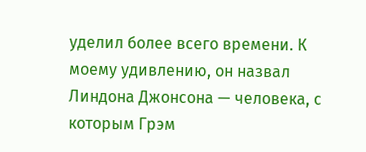уделил более всего времени. К моему удивлению, он назвал Линдона Джонсона — человека, с которым Грэм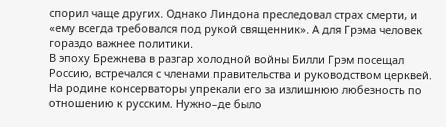спорил чаще других. Однако Линдона преследовал страх смерти, и «ему всегда требовался под рукой священник». А для Грэма человек гораздо важнее политики.
В эпоху Брежнева в разгар холодной войны Билли Грэм посещал Россию, встречался с членами правительства и руководством церквей. На родине консерваторы упрекали его за излишнюю любезность по отношению к русским. Нужно–де было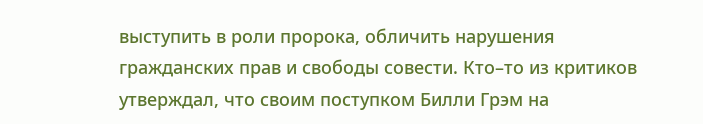выступить в роли пророка, обличить нарушения гражданских прав и свободы совести. Кто–то из критиков утверждал, что своим поступком Билли Грэм на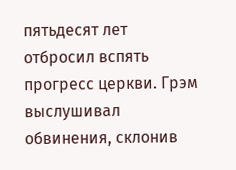пятьдесят лет отбросил вспять прогресс церкви. Грэм выслушивал обвинения, склонив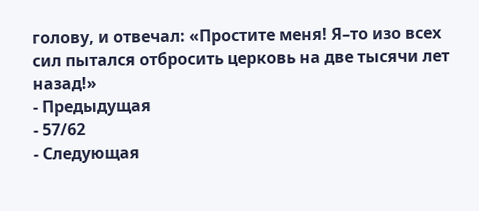голову, и отвечал: «Простите меня! Я–то изо всех сил пытался отбросить церковь на две тысячи лет назад!»
- Предыдущая
- 57/62
- Следующая